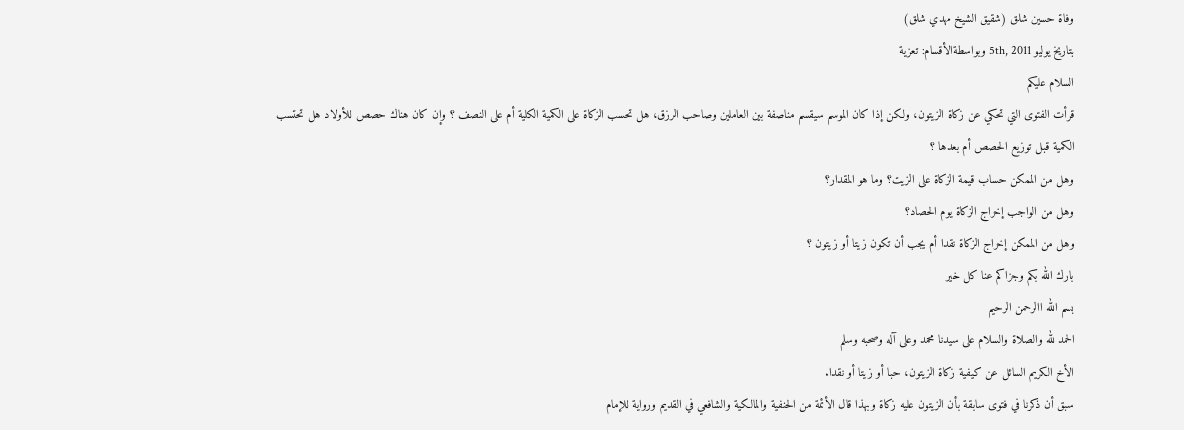وفاة حسين شلق (شقيق الشيخ مهدي شلق)
بتاريخ يوليو 5th, 2011 وبواسطةالأقسام: تعزية
السلام عليكم
قرأت الفتوى التي تحكي عن زكاة الزيتون، ولكن إذا كان الموسم سيقسم مناصفة بين العاملين وصاحب الرزق، هل تحسب الزكاة على الكمية الكلية أم على النصف ؟ وإن كان هناك حصص للأولاد هل تحتسب الكمية قبل توزيع الحصص أم بعدها ؟
وهل من الممكن حساب قيمة الزكاة على الزيت؟ وما هو المقدار؟
وهل من الواجب إخراج الزكاة يوم الحصاد؟
وهل من الممكن إخراج الزكاة نقدا أم يجب أن تكون زيتا أو زيتون ؟
بارك الله بكم وجزاكم عنا كل خير
بسم الله االرحمن الرحيم
الحمد لله والصلاة والسلام على سيدنا محمد وعلى آله وصحبه وسلم
الأخ الكريم السائل عن كيفية زكاة الزيتون، حبا أو زيتا أو نقدا.
سبق أن ذكرنا في فتوى سابقة بأن الزيتون عليه زكاة وبهذا قال الأئمة من الحنفية والمالكية والشافعي في القديم ورواية للإمام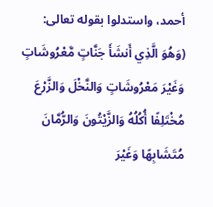أحمد، واستدلوا بقوله تعالى: (وَهُوَ الَّذِي أَنشَأَ جَنَّاتٍ مَّعْرُوشَاتٍ وَغَيْرَ مَعْرُوشَاتٍ وَالنَّخْلَ وَالزَّرْعَ مُخْتَلِفًا أُكُلُهُ وَالزَّيْتُونَ وَالرُّمَّانَ مُتَشَابِهًا وَغَيْرَ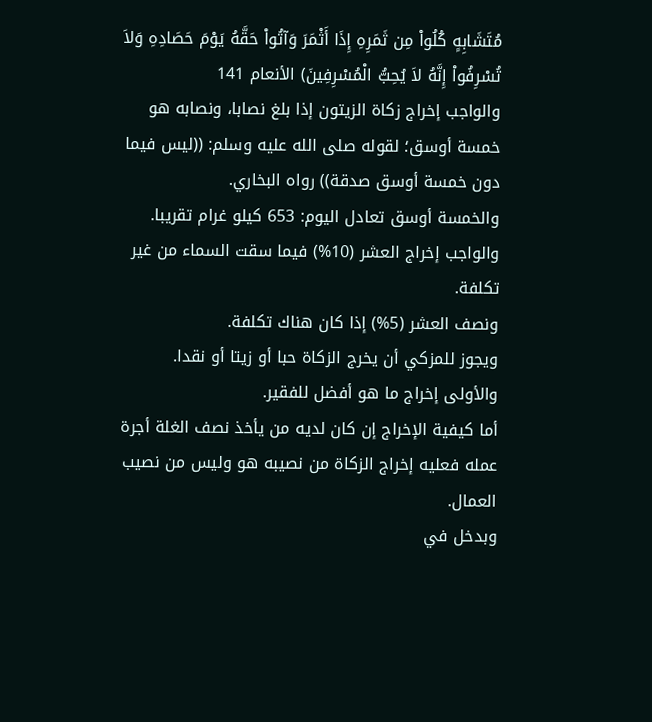مُتَشَابِهٍ كُلُواْ مِن ثَمَرِهِ إِذَا أَثْمَرَ وَآتُواْ حَقَّهُ يَوْمَ حَصَادِهِ وَلاَ تُسْرِفُواْ إِنَّهُ لاَ يُحِبُّ الْمُسْرِفِينَ) الأنعام 141
والواجب إخراج زكاة الزيتون إذا بلغ نصابا، ونصابه هو خمسة أوسق؛ لقوله صلى الله عليه وسلم: ((ليس فيما دون خمسة أوسق صدقة)) رواه البخاري.
والخمسة أوسق تعادل اليوم: 653 كيلو غرام تقريبا.
والواجب إخراج العشر (10%) فيما سقت السماء من غير تكلفة.
ونصف العشر (5%) إذا كان هناك تكلفة.
ويجوز للمزكي أن يخرج الزكاة حبا أو زيتا أو نقدا.
والأولى إخراج ما هو أفضل للفقير.
أما كيفية الإخراج إن كان لديه من يأخذ نصف الغلة أجرة عمله فعليه إخراج الزكاة من نصيبه هو وليس من نصيب العمال.
وبدخل في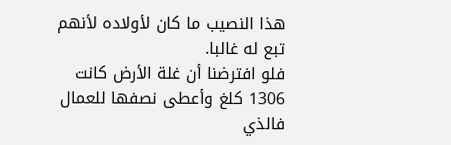هذا النصيب ما كان لأولاده لأنهم تبع له غالبا.
فلو افترضنا أن غلة الأرض كانت 1306 كلغ وأعطى نصفها للعمال فالذي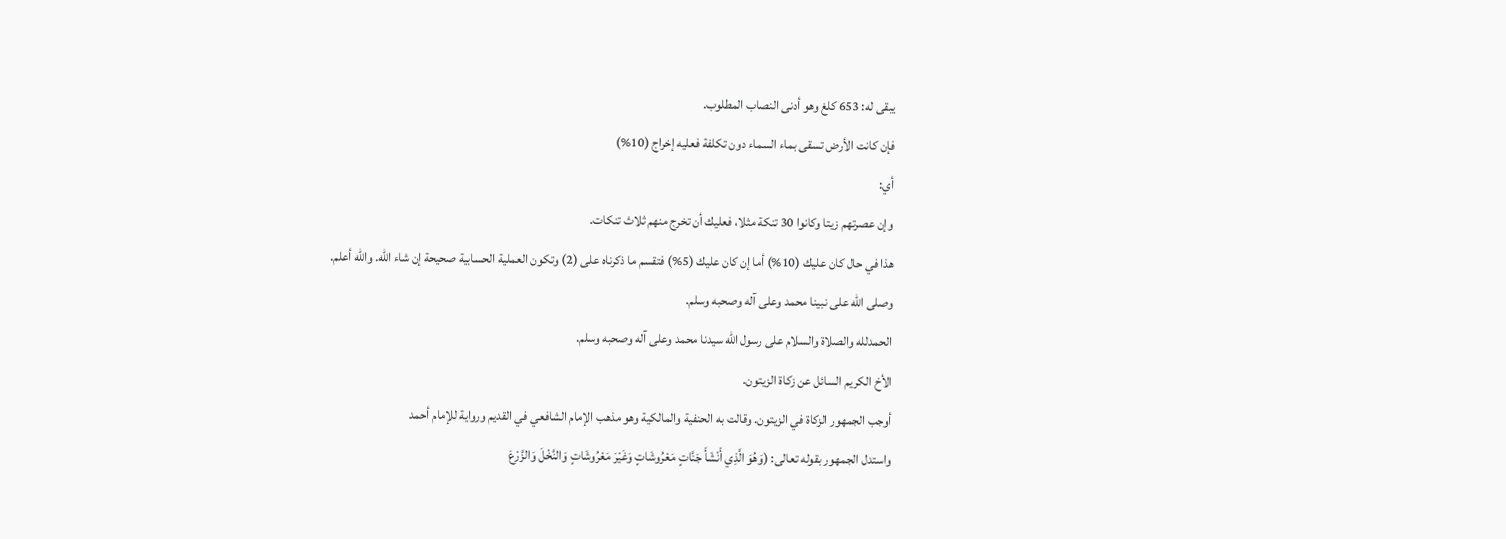يبقى له: 653 كلغ وهو أدنى النصاب المطلوب.
فإن كانت الأرض تسقى بماء السماء دون تكلفة فعليه إخراج (10%)
أي:
وإن عصرتهم زيتا وكانوا 30 تنكة مثلا، فعليك أن تخرج منهم ثلاث تنكات.
هذا في حال كان عليك (10%) أما إن كان عليك (5%) فتقسم ما ذكرناه على (2) وتكون العملية الحسابية صحيحة إن شاء الله. والله أعلم.
وصلى الله على نبينا محمد وعلى آله وصحبه وسلم.
الحمدلله والصلاة والسلام على رسول الله سيدنا محمد وعلى آله وصحبه وسلم.
الأخ الكريم السائل عن زكاة الزيتون.
أوجب الجمهور الزكاة في الزيتون. وقالت به الحنفية والمالكية وهو مذهب الإمام الشافعي في القديم ورواية للإمام أحمد
واستدل الجمهور بقوله تعالى: (وَهُوَ الَّذِي أَنْشَأَ جَنَّاتٍ مَعْرُوشَاتٍ وَغَيْرَ مَعْرُوشَاتٍ وَالنَّخْلَ وَالزَّرْعَ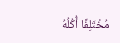مُخْتَلِفًا أُكُلُهُ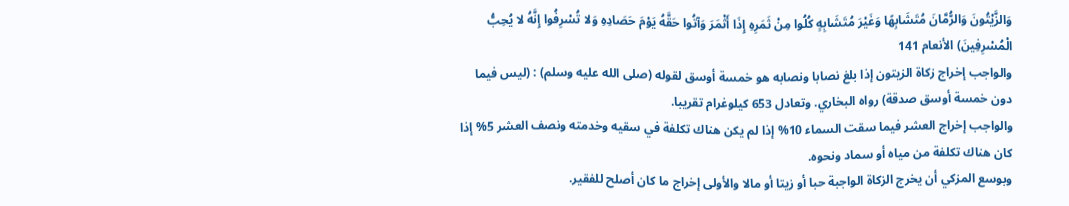وَالزَّيْتُونَ وَالرُّمَّانَ مُتَشَابِهًا وَغَيْرَ مُتَشَابِهٍ كُلُوا مِنْ ثَمَرِهِ إِذَا أَثْمَرَ وَآتُوا حَقَّهُ يَوْمَ حَصَادِهِ وَلا تُسْرِفُوا إِنَّهُ لا يُحِبُّ الْمُسْرِفِينَ) الأنعام 141
والواجب إخراج زكاة الزيتون إذا بلغ نصابا ونصابه هو خمسة أوسق لقوله (صلى الله عليه وسلم) : (ليس فيما دون خمسة أوسق صدقة) رواه البخاري. وتعادل 653 كيلوغرام تقريبا.
والواجب إخراج العشر فيما سقت السماء 10% إذا لم يكن هناك تكلفة في سقيه وخدمته ونصف العشر 5% إذا كان هناك تكلفة من مياه أو سماد ونحوه.
وبوسع المزكي أن يخرج الزكاة الواجبة حبا أو زيتا أو مالا والأولى إخراج ما كان أصلح للفقير.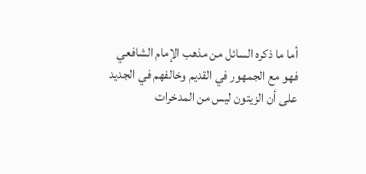أما ما ذكره السائل من مذهب الإمام الشافعي فهو مع الجمهور في القديم وخالفهم في الجديد على أن الزيتون ليس من المدخرات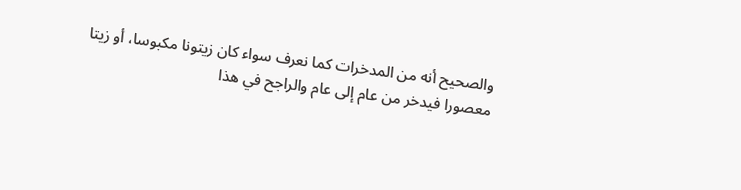والصحيح أنه من المدخرات كما نعرف سواء كان زيتونا مكبوسا، أو زيتا معصورا فيدخر من عام إلى عام والراجح في هذا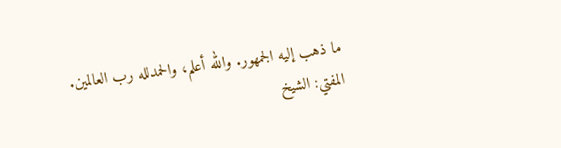ما ذهب إليه الجمهور. والله أعلم، والحمدلله رب العالمين.
المفتي: الشيخ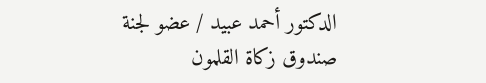الدكتور أحمد عبيد / عضو لجنة صندوق زكاة القلمون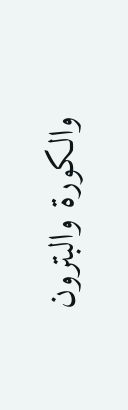والكورة والبترون